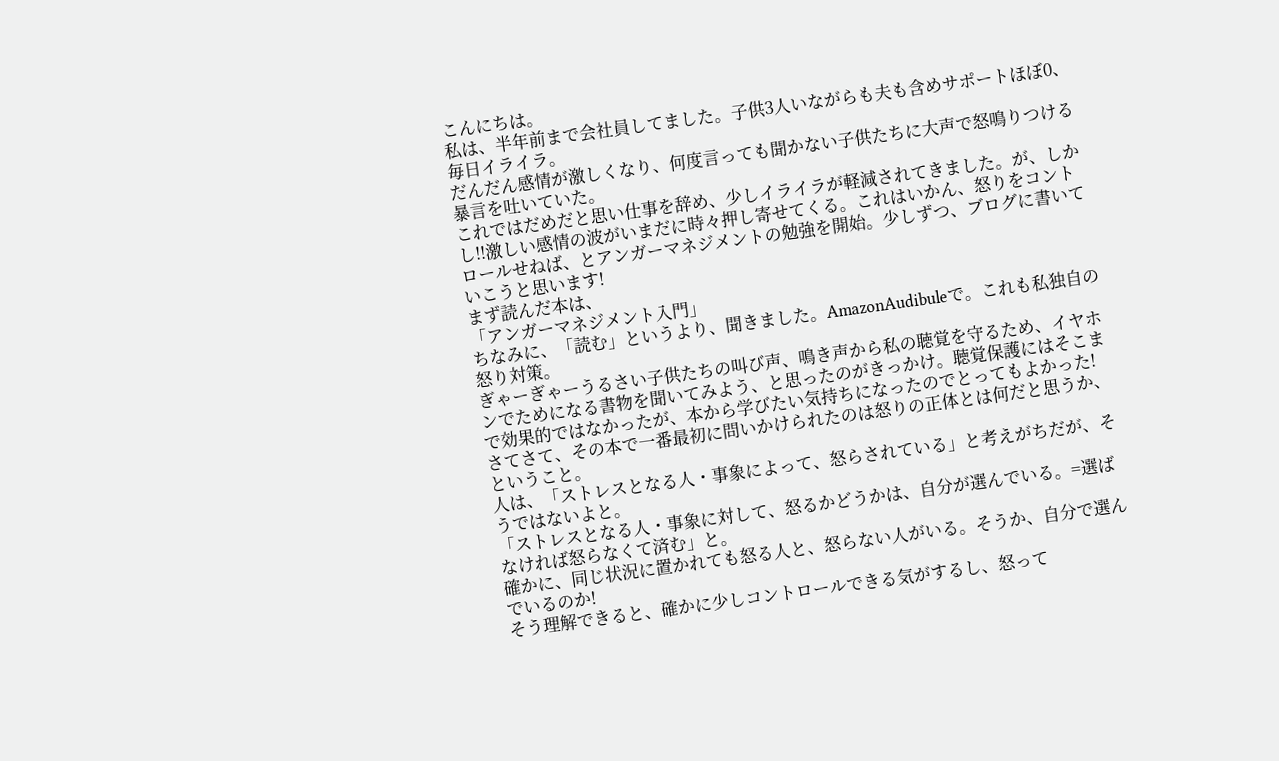こんにちは。
私は、半年前まで会社員してました。子供3人いながらも夫も含めサポートほぼ0、毎日イライラ。
だんだん感情が激しくなり、何度言っても聞かない子供たちに大声で怒鳴りつける暴言を吐いていた。
これではだめだと思い仕事を辞め、少しイライラが軽減されてきました。が、しかし!!激しい感情の波がいまだに時々押し寄せてくる。これはいかん、怒りをコントロールせねば、とアンガーマネジメントの勉強を開始。少しずつ、ブログに書いていこうと思います!
まず読んだ本は、
「アンガーマネジメント入門」
ちなみに、「読む」というより、聞きました。AmazonAudibuleで。これも私独自の怒り対策。
ぎゃーぎゃーうるさい子供たちの叫び声、鳴き声から私の聴覚を守るため、イヤホンでためになる書物を聞いてみよう、と思ったのがきっかけ。聴覚保護にはそこまで効果的ではなかったが、本から学びたい気持ちになったのでとってもよかった!
さてさて、その本で一番最初に問いかけられたのは怒りの正体とは何だと思うか、ということ。
人は、「ストレスとなる人・事象によって、怒らされている」と考えがちだが、そうではないよと。
「ストレスとなる人・事象に対して、怒るかどうかは、自分が選んでいる。=選ばなければ怒らなくて済む」と。
確かに、同じ状況に置かれても怒る人と、怒らない人がいる。そうか、自分で選んでいるのか!
そう理解できると、確かに少しコントロールできる気がするし、怒って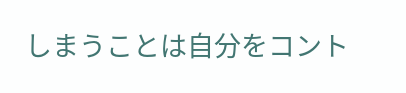しまうことは自分をコント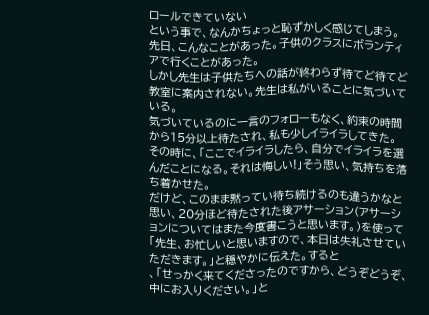ロールできていない
という事で、なんかちょっと恥ずかしく感じてしまう。
先日、こんなことがあった。子供のクラスにボランティアで行くことがあった。
しかし先生は子供たちへの話が終わらず待てど待てど教室に案内されない。先生は私がいることに気づいている。
気づいているのに一言のフォローもなく、約束の時間から15分以上待たされ、私も少しイライラしてきた。
その時に、「ここでイライラしたら、自分でイライラを選んだことになる。それは悔しい!」そう思い、気持ちを落ち着かせた。
だけど、このまま黙ってい待ち続けるのも違うかなと思い、20分ほど待たされた後アサーション(アサーションについてはまた今度書こうと思います。)を使って「先生、お忙しいと思いますので、本日は失礼させていただきます。」と穏やかに伝えた。すると
、「せっかく来てくださったのですから、どうぞどうぞ、中にお入りください。」と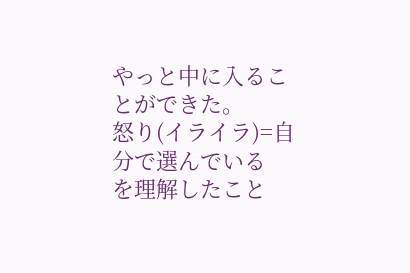やっと中に入ることができた。
怒り(イライラ)=自分で選んでいる
を理解したこと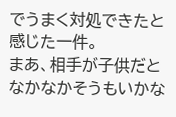でうまく対処できたと感じた一件。
まあ、相手が子供だとなかなかそうもいかな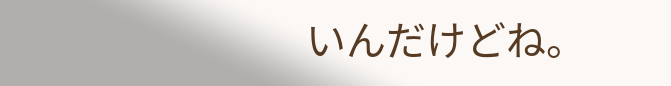いんだけどね。